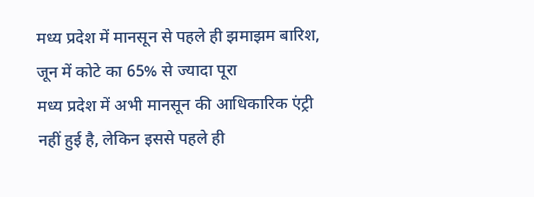मध्य प्रदेश में मानसून से पहले ही झमाझम बारिश, जून में कोटे का 65% से ज्यादा पूरा
मध्य प्रदेश में अभी मानसून की आधिकारिक एंट्री नहीं हुई है, लेकिन इससे पहले ही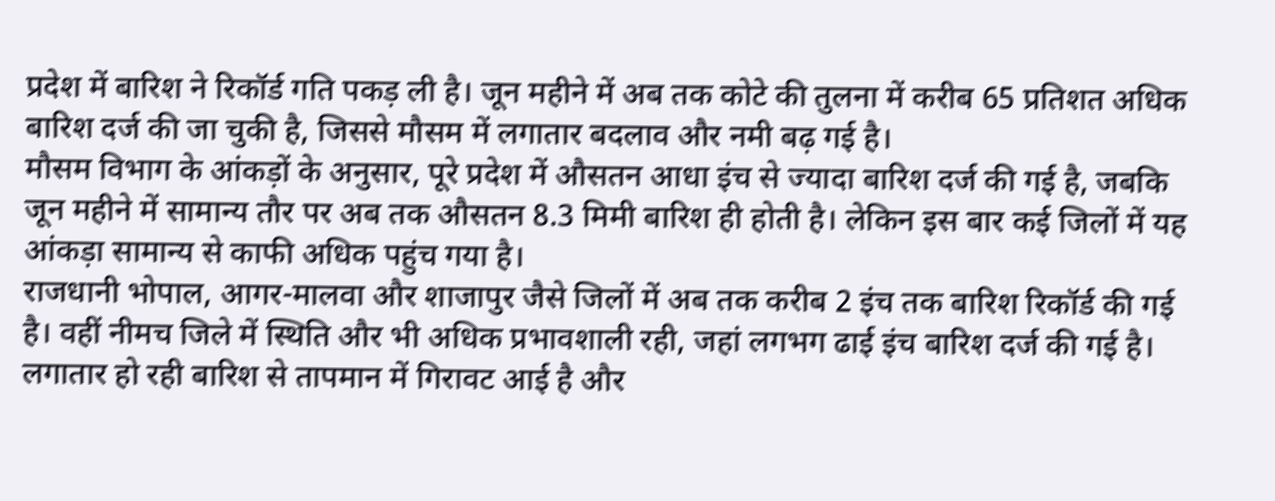प्रदेश में बारिश ने रिकॉर्ड गति पकड़ ली है। जून महीने में अब तक कोटे की तुलना में करीब 65 प्रतिशत अधिक बारिश दर्ज की जा चुकी है, जिससे मौसम में लगातार बदलाव और नमी बढ़ गई है।
मौसम विभाग के आंकड़ों के अनुसार, पूरे प्रदेश में औसतन आधा इंच से ज्यादा बारिश दर्ज की गई है, जबकि जून महीने में सामान्य तौर पर अब तक औसतन 8.3 मिमी बारिश ही होती है। लेकिन इस बार कई जिलों में यह आंकड़ा सामान्य से काफी अधिक पहुंच गया है।
राजधानी भोपाल, आगर-मालवा और शाजापुर जैसे जिलों में अब तक करीब 2 इंच तक बारिश रिकॉर्ड की गई है। वहीं नीमच जिले में स्थिति और भी अधिक प्रभावशाली रही, जहां लगभग ढाई इंच बारिश दर्ज की गई है। लगातार हो रही बारिश से तापमान में गिरावट आई है और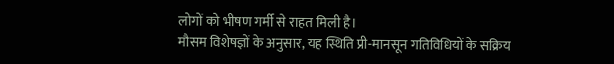लोगों को भीषण गर्मी से राहत मिली है।
मौसम विशेषज्ञों के अनुसार, यह स्थिति प्री-मानसून गतिविधियों के सक्रिय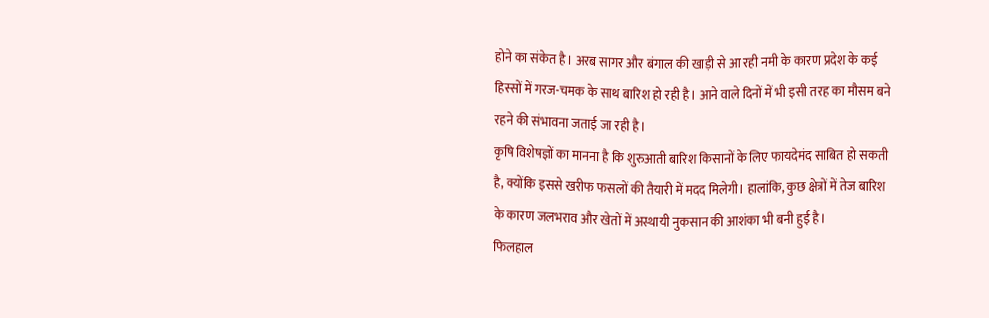होने का संकेत है। अरब सागर और बंगाल की खाड़ी से आ रही नमी के कारण प्रदेश के कई हिस्सों में गरज-चमक के साथ बारिश हो रही है। आने वाले दिनों में भी इसी तरह का मौसम बने रहने की संभावना जताई जा रही है।
कृषि विशेषज्ञों का मानना है कि शुरुआती बारिश किसानों के लिए फायदेमंद साबित हो सकती है, क्योंकि इससे खरीफ फसलों की तैयारी में मदद मिलेगी। हालांकि, कुछ क्षेत्रों में तेज बारिश के कारण जलभराव और खेतों में अस्थायी नुकसान की आशंका भी बनी हुई है।
फिलहाल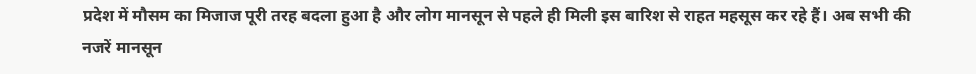प्रदेश में मौसम का मिजाज पूरी तरह बदला हुआ है और लोग मानसून से पहले ही मिली इस बारिश से राहत महसूस कर रहे हैं। अब सभी की नजरें मानसून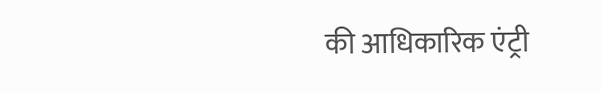की आधिकारिक एंट्री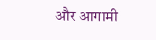और आगामी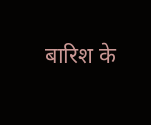बारिश के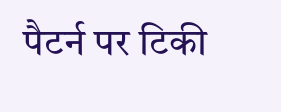पैटर्न पर टिकी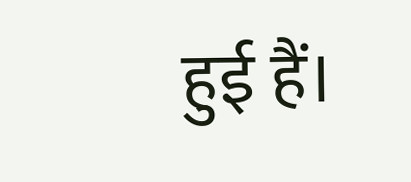हुई हैं।